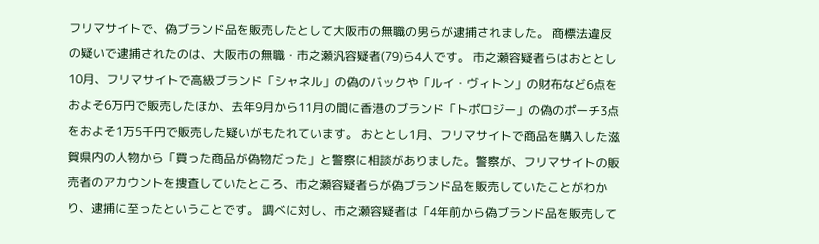フリマサイトで、偽ブランド品を販売したとして大阪市の無職の男らが逮捕されました。 商標法違反の疑いで逮捕されたのは、大阪市の無職・市之瀬汎容疑者(79)ら4人です。 市之瀬容疑者らはおととし10月、フリマサイトで高級ブランド「シャネル」の偽のバックや「ルイ・ヴィトン」の財布など6点をおよそ6万円で販売したほか、去年9月から11月の間に香港のブランド「トポロジー」の偽のポーチ3点をおよそ1万5千円で販売した疑いがもたれています。 おととし1月、フリマサイトで商品を購入した滋賀県内の人物から「買った商品が偽物だった」と警察に相談がありました。警察が、フリマサイトの販売者のアカウントを捜査していたところ、市之瀬容疑者らが偽ブランド品を販売していたことがわかり、逮捕に至ったということです。 調べに対し、市之瀬容疑者は「4年前から偽ブランド品を販売して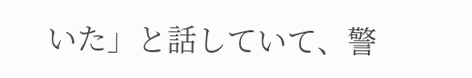いた」と話していて、警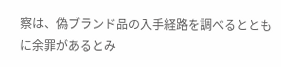察は、偽ブランド品の入手経路を調べるとともに余罪があるとみ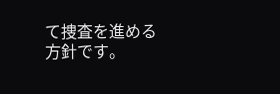て捜査を進める方針です。